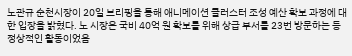노관규 순천시장이 20일 브리핑을 통해 애니메이션 클러스터 조성 예산 확보 과정에 대한 입장을 밝혔다. 노 시장은 국비 40억 원 확보를 위해 상급 부서를 23번 방문하는 등 정상적인 활동이었음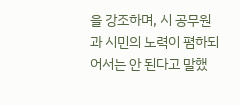을 강조하며, 시 공무원과 시민의 노력이 폄하되어서는 안 된다고 말했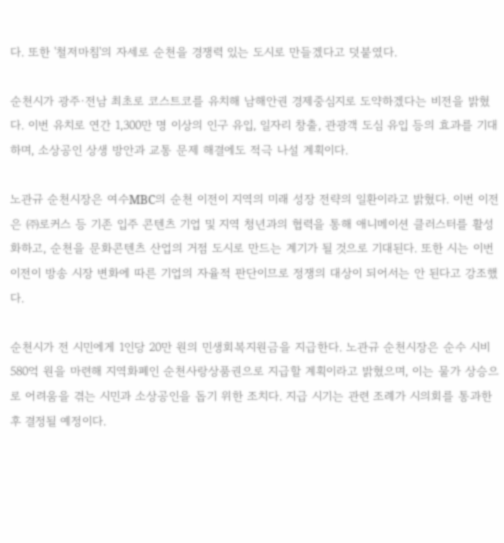다. 또한 '철저마침'의 자세로 순천을 경쟁력 있는 도시로 만들겠다고 덧붙였다.

순천시가 광주·전남 최초로 코스트코를 유치해 남해안권 경제중심지로 도약하겠다는 비전을 밝혔다. 이번 유치로 연간 1,300만 명 이상의 인구 유입, 일자리 창출, 관광객 도심 유입 등의 효과를 기대하며, 소상공인 상생 방안과 교통 문제 해결에도 적극 나설 계획이다.

노관규 순천시장은 여수MBC의 순천 이전이 지역의 미래 성장 전략의 일환이라고 밝혔다. 이번 이전은 ㈜로커스 등 기존 입주 콘텐츠 기업 및 지역 청년과의 협력을 통해 애니메이션 클러스터를 활성화하고, 순천을 문화콘텐츠 산업의 거점 도시로 만드는 계기가 될 것으로 기대된다. 또한 시는 이번 이전이 방송 시장 변화에 따른 기업의 자율적 판단이므로 정쟁의 대상이 되어서는 안 된다고 강조했다.

순천시가 전 시민에게 1인당 20만 원의 민생회복지원금을 지급한다. 노관규 순천시장은 순수 시비 580억 원을 마련해 지역화폐인 순천사랑상품권으로 지급할 계획이라고 밝혔으며, 이는 물가 상승으로 어려움을 겪는 시민과 소상공인을 돕기 위한 조치다. 지급 시기는 관련 조례가 시의회를 통과한 후 결정될 예정이다.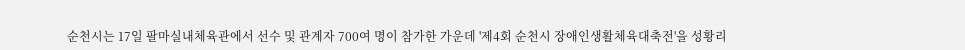순천시는 17일 팔마실내체육관에서 선수 및 관계자 700여 명이 참가한 가운데 '제4회 순천시 장애인생활체육대축전'을 성황리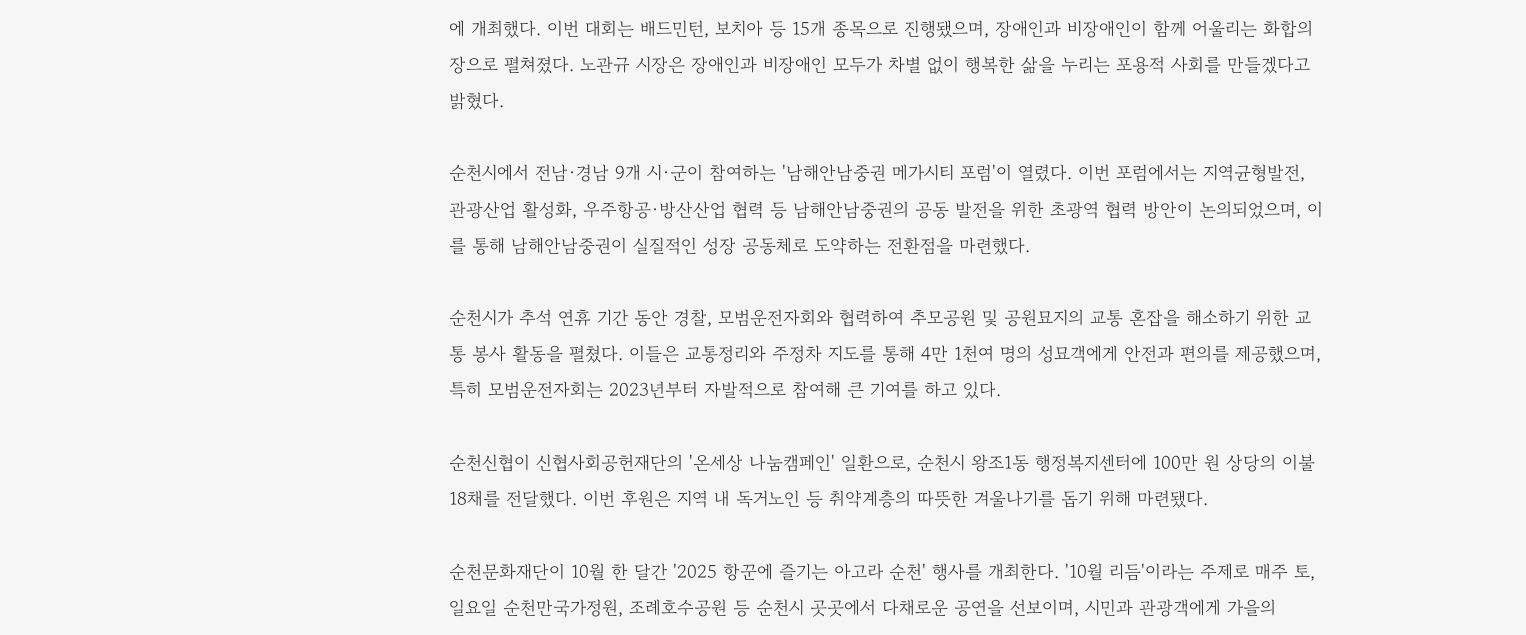에 개최했다. 이번 대회는 배드민턴, 보치아 등 15개 종목으로 진행됐으며, 장애인과 비장애인이 함께 어울리는 화합의 장으로 펼쳐졌다. 노관규 시장은 장애인과 비장애인 모두가 차별 없이 행복한 삶을 누리는 포용적 사회를 만들겠다고 밝혔다.

순천시에서 전남·경남 9개 시·군이 참여하는 '남해안남중권 메가시티 포럼'이 열렸다. 이번 포럼에서는 지역균형발전, 관광산업 활성화, 우주항공·방산산업 협력 등 남해안남중권의 공동 발전을 위한 초광역 협력 방안이 논의되었으며, 이를 통해 남해안남중권이 실질적인 성장 공동체로 도약하는 전환점을 마련했다.

순천시가 추석 연휴 기간 동안 경찰, 모범운전자회와 협력하여 추모공원 및 공원묘지의 교통 혼잡을 해소하기 위한 교통 봉사 활동을 펼쳤다. 이들은 교통정리와 주정차 지도를 통해 4만 1천여 명의 성묘객에게 안전과 편의를 제공했으며, 특히 모범운전자회는 2023년부터 자발적으로 참여해 큰 기여를 하고 있다.

순천신협이 신협사회공헌재단의 '온세상 나눔캠페인' 일환으로, 순천시 왕조1동 행정복지센터에 100만 원 상당의 이불 18채를 전달했다. 이번 후원은 지역 내 독거노인 등 취약계층의 따뜻한 겨울나기를 돕기 위해 마련됐다.

순천문화재단이 10월 한 달간 '2025 항꾼에 즐기는 아고라 순천' 행사를 개최한다. '10월 리듬'이라는 주제로 매주 토, 일요일 순천만국가정원, 조례호수공원 등 순천시 곳곳에서 다채로운 공연을 선보이며, 시민과 관광객에게 가을의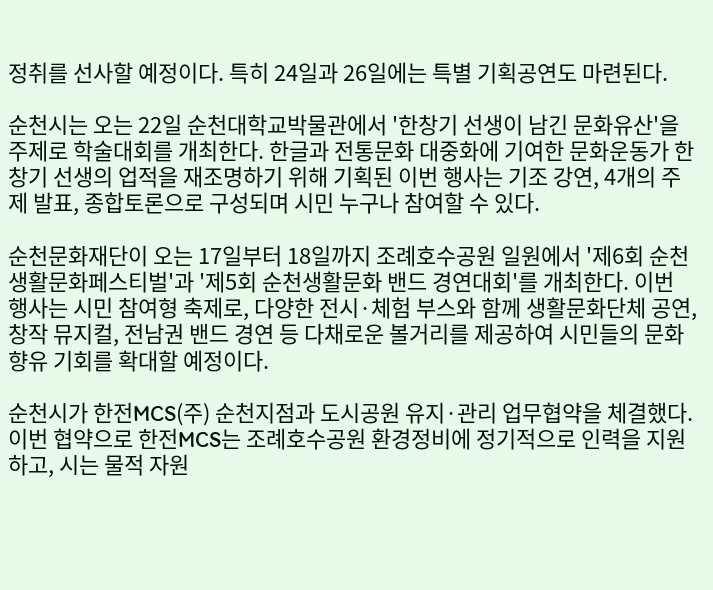정취를 선사할 예정이다. 특히 24일과 26일에는 특별 기획공연도 마련된다.

순천시는 오는 22일 순천대학교박물관에서 '한창기 선생이 남긴 문화유산'을 주제로 학술대회를 개최한다. 한글과 전통문화 대중화에 기여한 문화운동가 한창기 선생의 업적을 재조명하기 위해 기획된 이번 행사는 기조 강연, 4개의 주제 발표, 종합토론으로 구성되며 시민 누구나 참여할 수 있다.

순천문화재단이 오는 17일부터 18일까지 조례호수공원 일원에서 '제6회 순천생활문화페스티벌'과 '제5회 순천생활문화 밴드 경연대회'를 개최한다. 이번 행사는 시민 참여형 축제로, 다양한 전시·체험 부스와 함께 생활문화단체 공연, 창작 뮤지컬, 전남권 밴드 경연 등 다채로운 볼거리를 제공하여 시민들의 문화 향유 기회를 확대할 예정이다.

순천시가 한전MCS(주) 순천지점과 도시공원 유지·관리 업무협약을 체결했다. 이번 협약으로 한전MCS는 조례호수공원 환경정비에 정기적으로 인력을 지원하고, 시는 물적 자원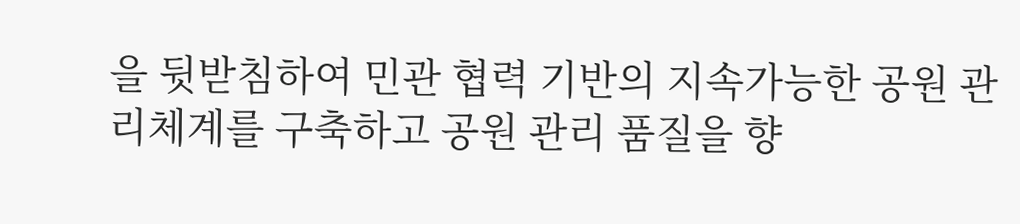을 뒷받침하여 민관 협력 기반의 지속가능한 공원 관리체계를 구축하고 공원 관리 품질을 향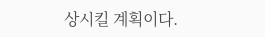상시킬 계획이다.